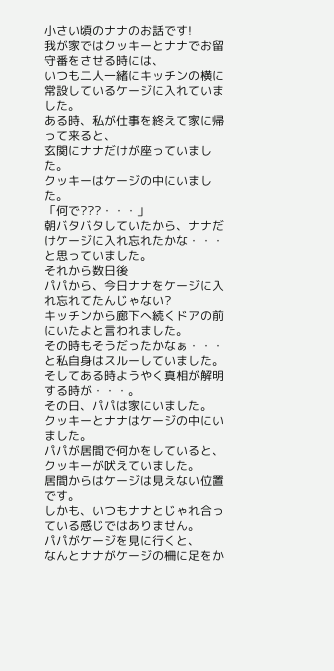小さい頃のナナのお話です!
我が家ではクッキーとナナでお留守番をさせる時には、
いつも二人一緒にキッチンの横に常設しているケージに入れていました。
ある時、私が仕事を終えて家に帰って来ると、
玄関にナナだけが座っていました。
クッキーはケージの中にいました。
「何で???・・・」
朝バタバタしていたから、ナナだけケージに入れ忘れたかな・・・と思っていました。
それから数日後
パパから、今日ナナをケージに入れ忘れてたんじゃない?
キッチンから廊下へ続くドアの前にいたよと言われました。
その時もそうだったかなぁ・・・と私自身はスルーしていました。
そしてある時ようやく真相が解明する時が・・・。
その日、パパは家にいました。
クッキーとナナはケージの中にいました。
パパが居間で何かをしていると、クッキーが吠えていました。
居間からはケージは見えない位置です。
しかも、いつもナナとじゃれ合っている感じではありません。
パパがケージを見に行くと、
なんとナナがケージの柵に足をか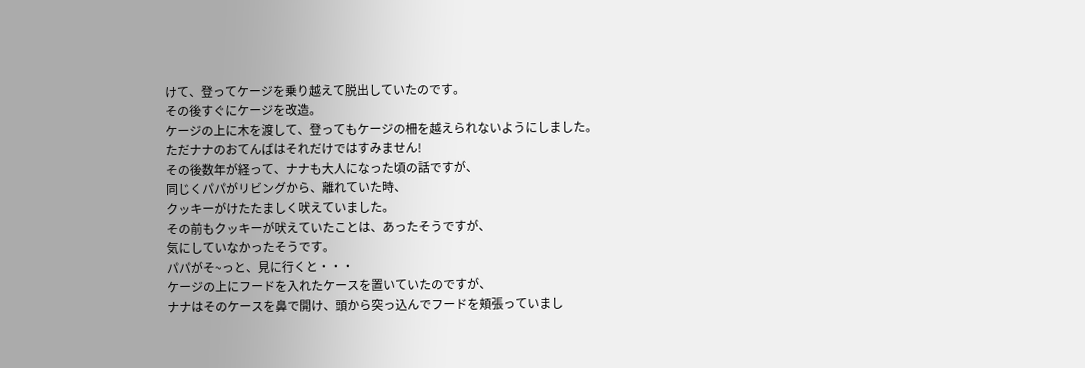けて、登ってケージを乗り越えて脱出していたのです。
その後すぐにケージを改造。
ケージの上に木を渡して、登ってもケージの柵を越えられないようにしました。
ただナナのおてんばはそれだけではすみません!
その後数年が経って、ナナも大人になった頃の話ですが、
同じくパパがリビングから、離れていた時、
クッキーがけたたましく吠えていました。
その前もクッキーが吠えていたことは、あったそうですが、
気にしていなかったそうです。
パパがそ~っと、見に行くと・・・
ケージの上にフードを入れたケースを置いていたのですが、
ナナはそのケースを鼻で開け、頭から突っ込んでフードを頬張っていまし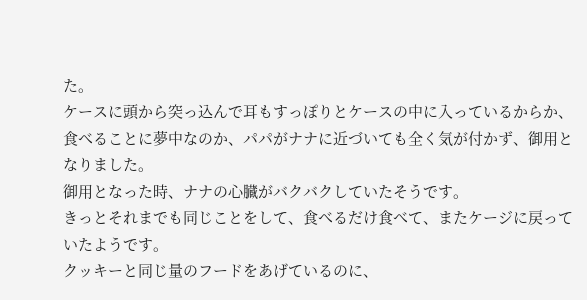た。
ケースに頭から突っ込んで耳もすっぽりとケースの中に入っているからか、
食べることに夢中なのか、パパがナナに近づいても全く気が付かず、御用となりました。
御用となった時、ナナの心臓がバクバクしていたそうです。
きっとそれまでも同じことをして、食べるだけ食べて、またケージに戻っていたようです。
クッキーと同じ量のフードをあげているのに、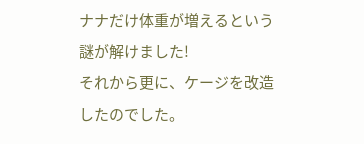ナナだけ体重が増えるという謎が解けました!
それから更に、ケージを改造したのでした。